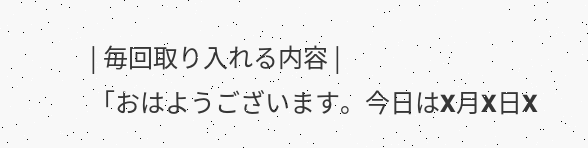| 毎回取り入れる内容 |
「おはようございます。今日はX月X日X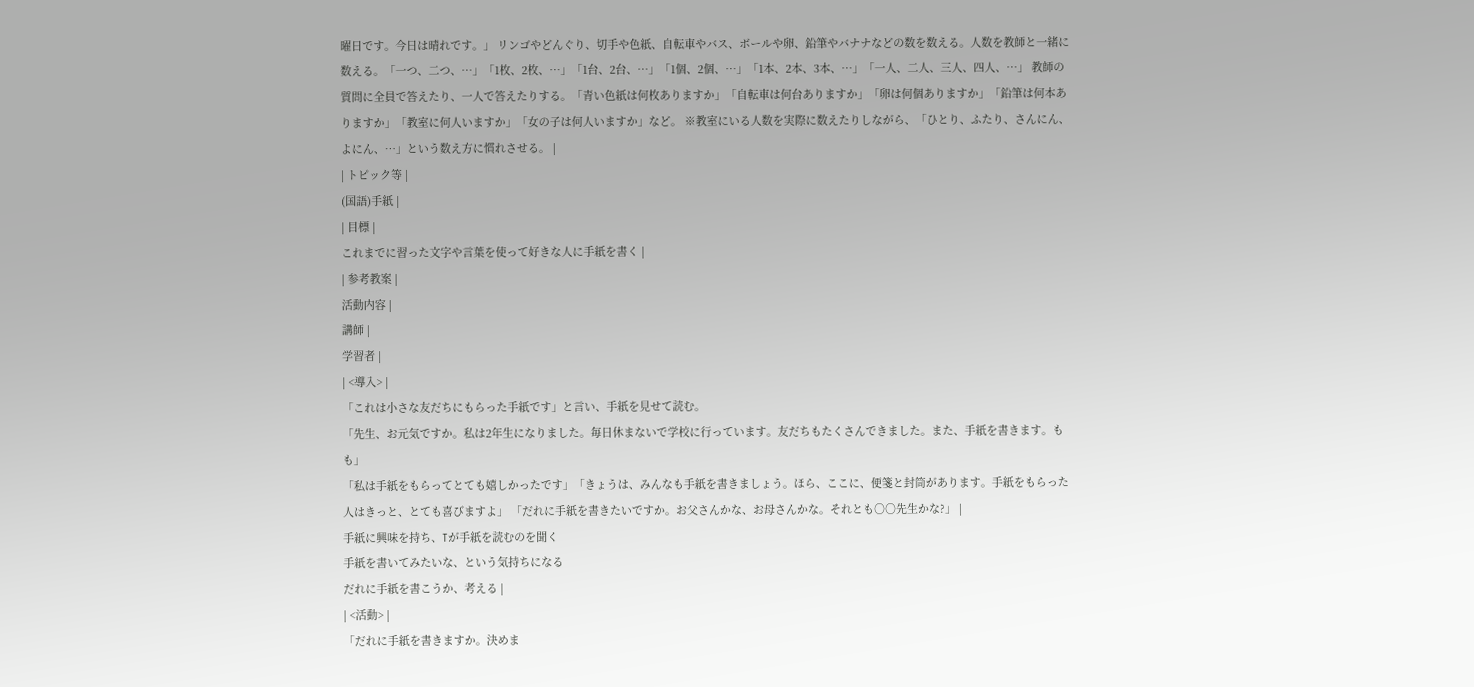曜日です。今日は晴れです。」 リンゴやどんぐり、切手や色紙、自転車やバス、ボールや卵、鉛筆やバナナなどの数を数える。人数を教師と一緒に数える。「一つ、二つ、…」「1枚、2枚、…」「1台、2台、…」「1個、2個、…」「1本、2本、3本、…」「一人、二人、三人、四人、…」 教師の質問に全員で答えたり、一人で答えたりする。「青い色紙は何枚ありますか」「自転車は何台ありますか」「卵は何個ありますか」「鉛筆は何本ありますか」「教室に何人いますか」「女の子は何人いますか」など。 ※教室にいる人数を実際に数えたりしながら、「ひとり、ふたり、さんにん、よにん、…」という数え方に慣れさせる。 |
| トピック等 |
(国語)手紙 |
| 目標 |
これまでに習った文字や言葉を使って好きな人に手紙を書く |
| 参考教案 |
活動内容 |
講師 |
学習者 |
| <導入> |
「これは小さな友だちにもらった手紙です」と言い、手紙を見せて読む。
「先生、お元気ですか。私は2年生になりました。毎日休まないで学校に行っています。友だちもたくさんできました。また、手紙を書きます。もも」
「私は手紙をもらってとても嬉しかったです」「きょうは、みんなも手紙を書きましょう。ほら、ここに、便箋と封筒があります。手紙をもらった人はきっと、とても喜びますよ」 「だれに手紙を書きたいですか。お父さんかな、お母さんかな。それとも○○先生かな?」 |
手紙に興味を持ち、Tが手紙を読むのを聞く
手紙を書いてみたいな、という気持ちになる
だれに手紙を書こうか、考える |
| <活動> |
「だれに手紙を書きますか。決めま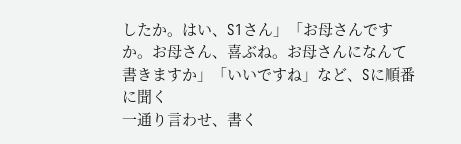したか。はい、S1さん」「お母さんですか。お母さん、喜ぶね。お母さんになんて書きますか」「いいですね」など、Sに順番に聞く
一通り言わせ、書く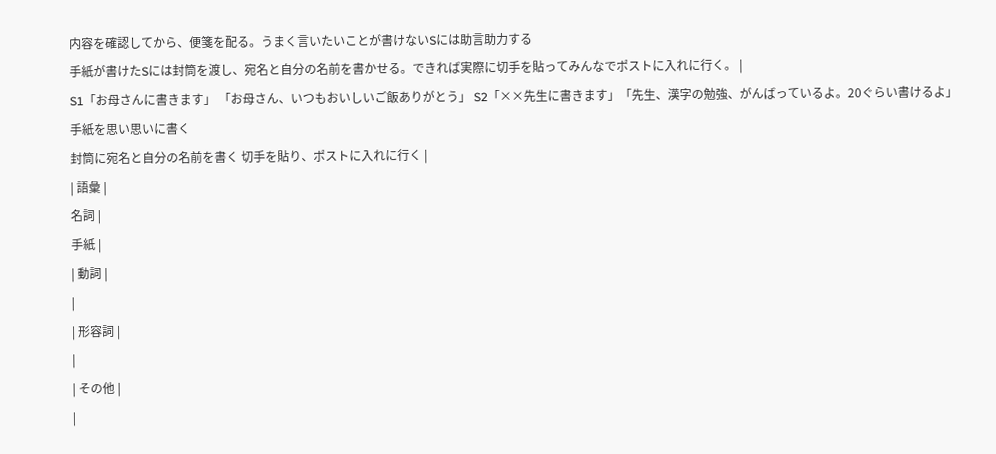内容を確認してから、便箋を配る。うまく言いたいことが書けないSには助言助力する
手紙が書けたSには封筒を渡し、宛名と自分の名前を書かせる。できれば実際に切手を貼ってみんなでポストに入れに行く。 |
S1「お母さんに書きます」 「お母さん、いつもおいしいご飯ありがとう」 S2「××先生に書きます」「先生、漢字の勉強、がんばっているよ。20ぐらい書けるよ」
手紙を思い思いに書く
封筒に宛名と自分の名前を書く 切手を貼り、ポストに入れに行く |
| 語彙 |
名詞 |
手紙 |
| 動詞 |
|
| 形容詞 |
|
| その他 |
|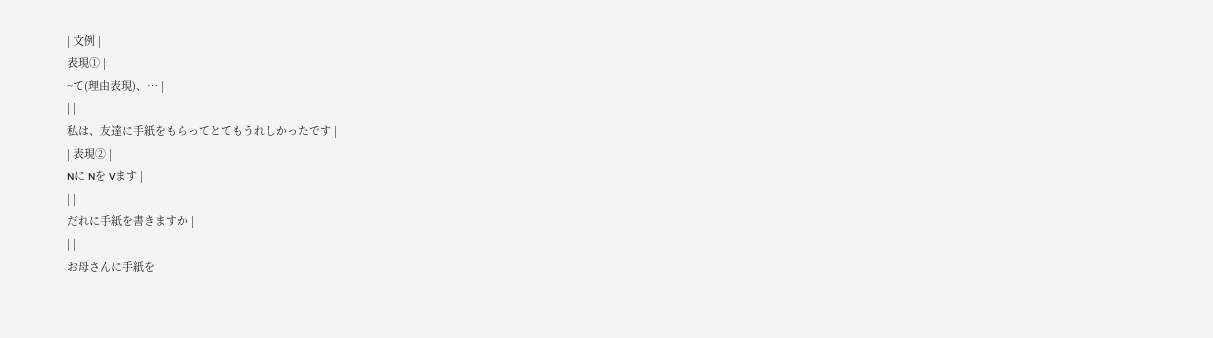| 文例 |
表現① |
~て(理由表現)、… |
| |
私は、友達に手紙をもらってとてもうれしかったです |
| 表現② |
Nに Nを Vます |
| |
だれに手紙を書きますか |
| |
お母さんに手紙を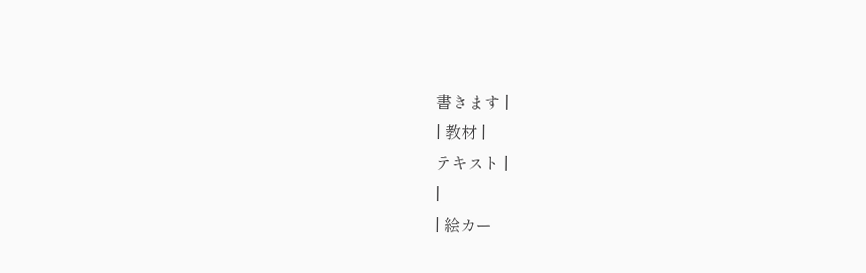書きます |
| 教材 |
テキスト |
|
| 絵カー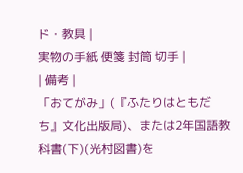ド・教具 |
実物の手紙 便箋 封筒 切手 |
| 備考 |
「おてがみ」(『ふたりはともだち』文化出版局)、または2年国語教科書(下)(光村図書)を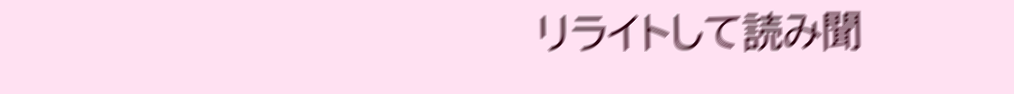リライトして読み聞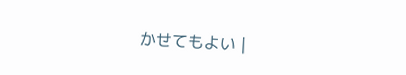かせてもよい |